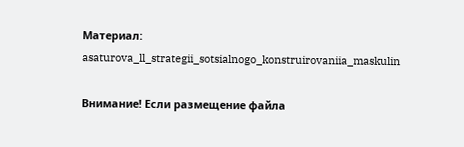Материал: asaturova_ll_strategii_sotsialnogo_konstruirovaniia_maskulin

Внимание! Если размещение файла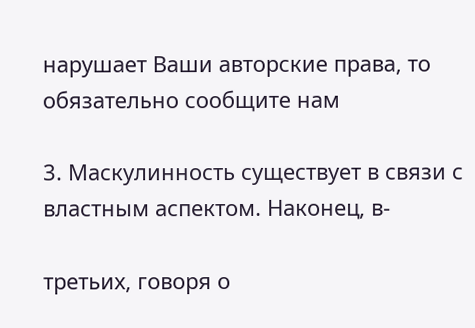нарушает Ваши авторские права, то обязательно сообщите нам

3. Маскулинность существует в связи с властным аспектом. Наконец, в-

третьих, говоря о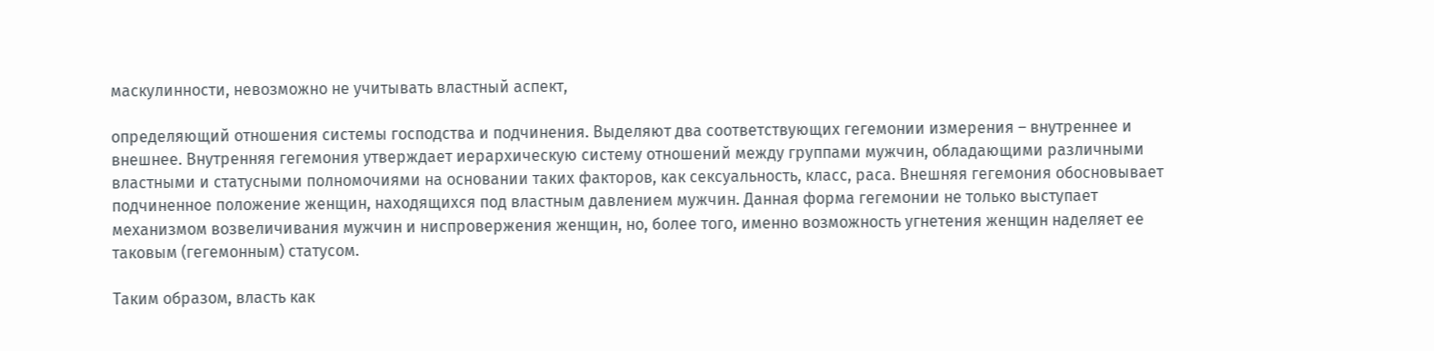маскулинности, невозможно не учитывать властный аспект,

определяющий отношения системы господства и подчинения. Выделяют два соответствующих гегемонии измерения – внутреннее и внешнее. Внутренняя гегемония утверждает иерархическую систему отношений между группами мужчин, обладающими различными властными и статусными полномочиями на основании таких факторов, как сексуальность, класс, раса. Внешняя гегемония обосновывает подчиненное положение женщин, находящихся под властным давлением мужчин. Данная форма гегемонии не только выступает механизмом возвеличивания мужчин и ниспровержения женщин, но, более того, именно возможность угнетения женщин наделяет ее таковым (гегемонным) статусом.

Таким образом, власть как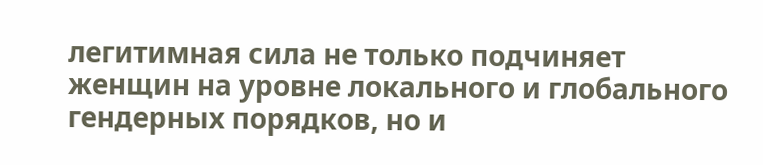легитимная сила не только подчиняет женщин на уровне локального и глобального гендерных порядков, но и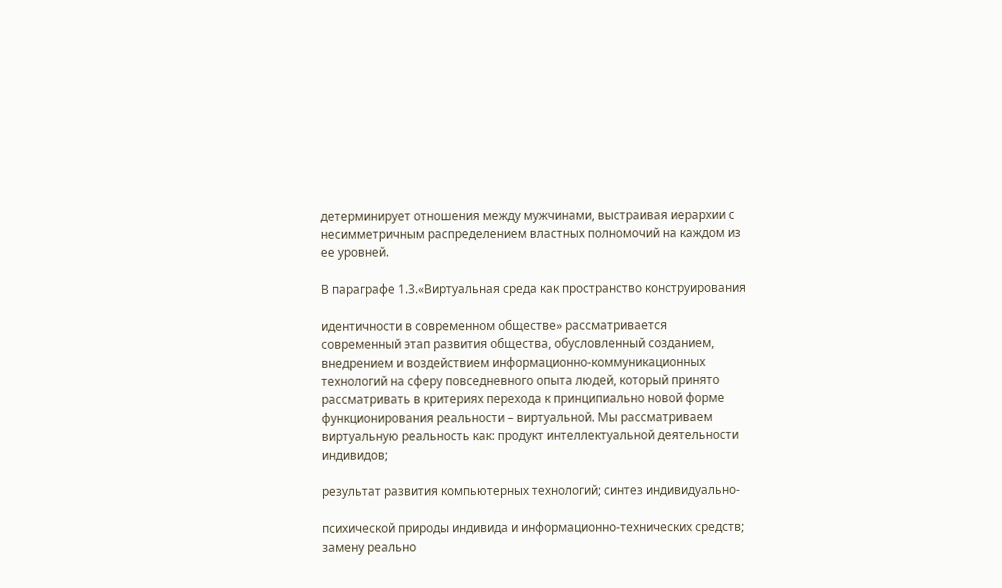детерминирует отношения между мужчинами, выстраивая иерархии с несимметричным распределением властных полномочий на каждом из ее уровней.

В параграфе 1.3.«Виртуальная среда как пространство конструирования

идентичности в современном обществе» рассматривается современный этап развития общества, обусловленный созданием, внедрением и воздействием информационно-коммуникационных технологий на сферу повседневного опыта людей, который принято рассматривать в критериях перехода к принципиально новой форме функционирования реальности – виртуальной. Мы рассматриваем виртуальную реальность как: продукт интеллектуальной деятельности индивидов;

результат развития компьютерных технологий; синтез индивидуально-

психической природы индивида и информационно-технических средств; замену реально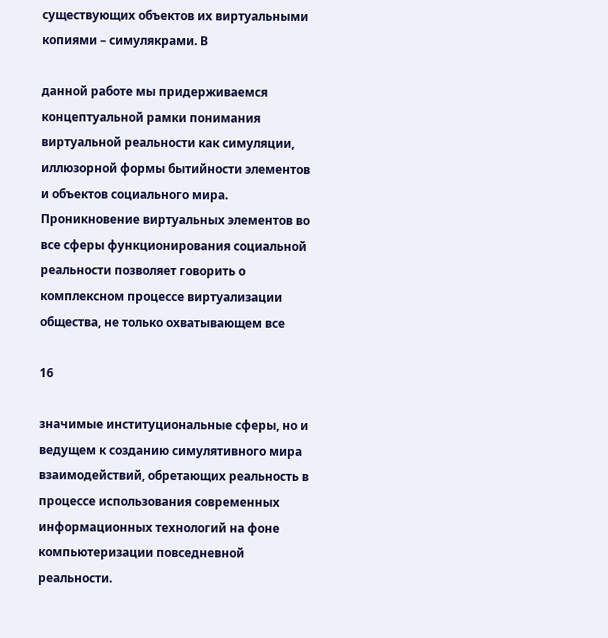существующих объектов их виртуальными копиями – симулякрами. В

данной работе мы придерживаемся концептуальной рамки понимания виртуальной реальности как симуляции, иллюзорной формы бытийности элементов и объектов социального мира. Проникновение виртуальных элементов во все сферы функционирования социальной реальности позволяет говорить о комплексном процессе виртуализации общества, не только охватывающем все

16

значимые институциональные сферы, но и ведущем к созданию симулятивного мира взаимодействий, обретающих реальность в процессе использования современных информационных технологий на фоне компьютеризации повседневной реальности.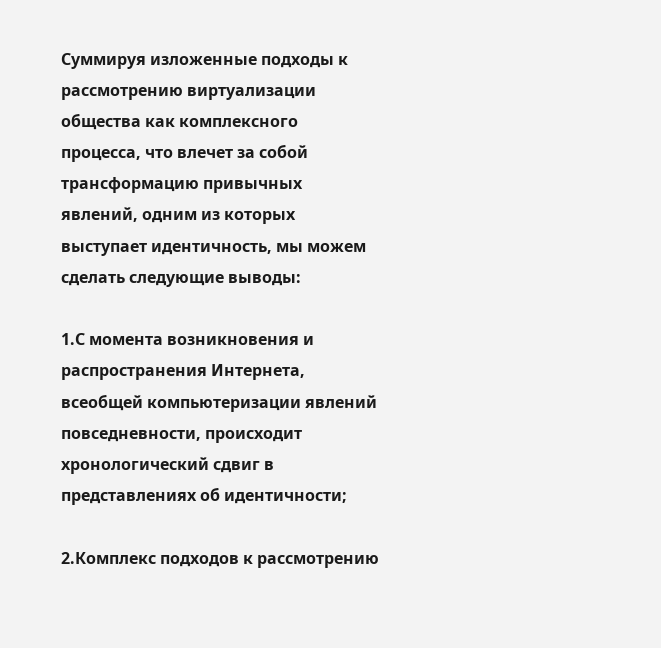Суммируя изложенные подходы к рассмотрению виртуализации общества как комплексного процесса, что влечет за собой трансформацию привычных явлений, одним из которых выступает идентичность, мы можем сделать следующие выводы:

1.С момента возникновения и распространения Интернета, всеобщей компьютеризации явлений повседневности, происходит хронологический сдвиг в представлениях об идентичности;

2.Комплекс подходов к рассмотрению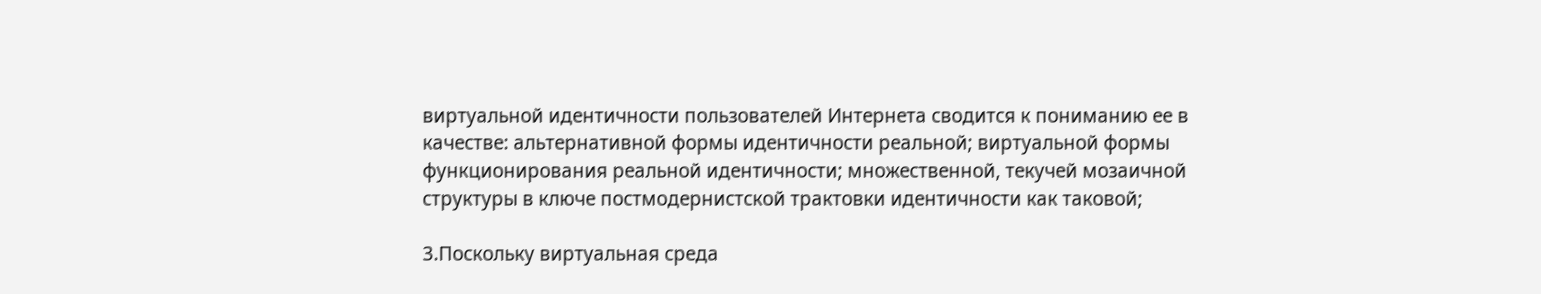виртуальной идентичности пользователей Интернета сводится к пониманию ее в качестве: альтернативной формы идентичности реальной; виртуальной формы функционирования реальной идентичности; множественной, текучей мозаичной структуры в ключе постмодернистской трактовки идентичности как таковой;

3.Поскольку виртуальная среда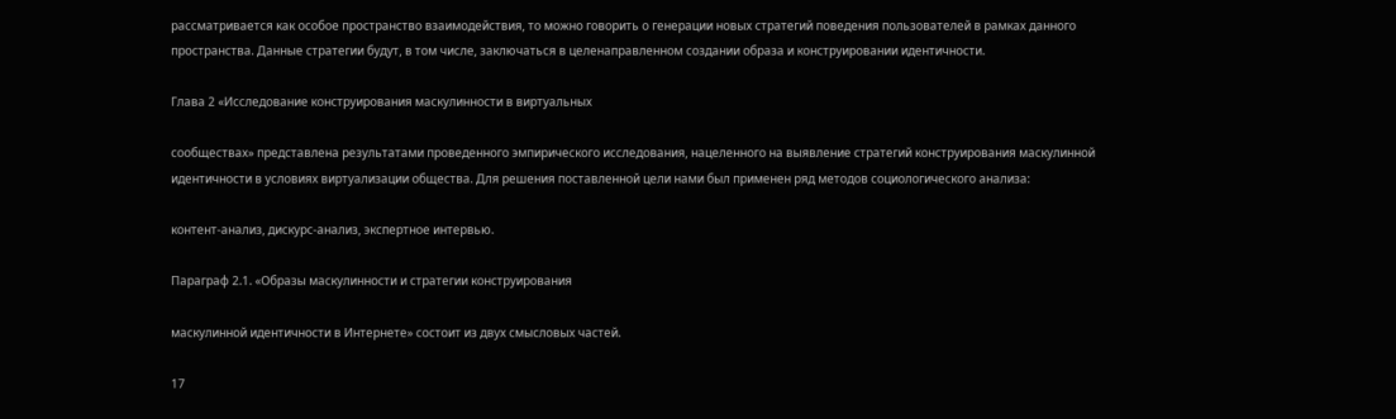рассматривается как особое пространство взаимодействия, то можно говорить о генерации новых стратегий поведения пользователей в рамках данного пространства. Данные стратегии будут, в том числе, заключаться в целенаправленном создании образа и конструировании идентичности.

Глава 2 «Исследование конструирования маскулинности в виртуальных

сообществах» представлена результатами проведенного эмпирического исследования, нацеленного на выявление стратегий конструирования маскулинной идентичности в условиях виртуализации общества. Для решения поставленной цели нами был применен ряд методов социологического анализа:

контент-анализ, дискурс-анализ, экспертное интервью.

Параграф 2.1. «Образы маскулинности и стратегии конструирования

маскулинной идентичности в Интернете» состоит из двух смысловых частей.

17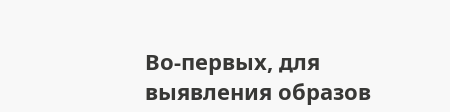Во-первых, для выявления образов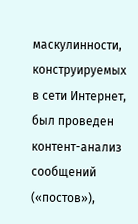маскулинности, конструируемых в сети Интернет, был проведен контент-анализ сообщений («постов»),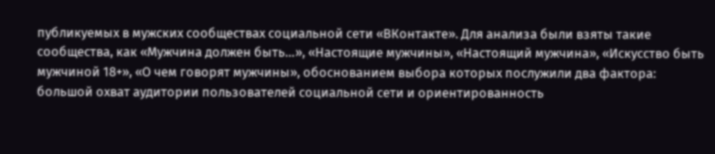публикуемых в мужских сообществах социальной сети «ВКонтакте». Для анализа были взяты такие сообщества, как «Мужчина должен быть…», «Настоящие мужчины», «Настоящий мужчина», «Искусство быть мужчиной 18+», «О чем говорят мужчины», обоснованием выбора которых послужили два фактора: большой охват аудитории пользователей социальной сети и ориентированность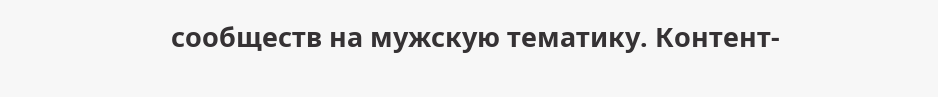сообществ на мужскую тематику. Контент-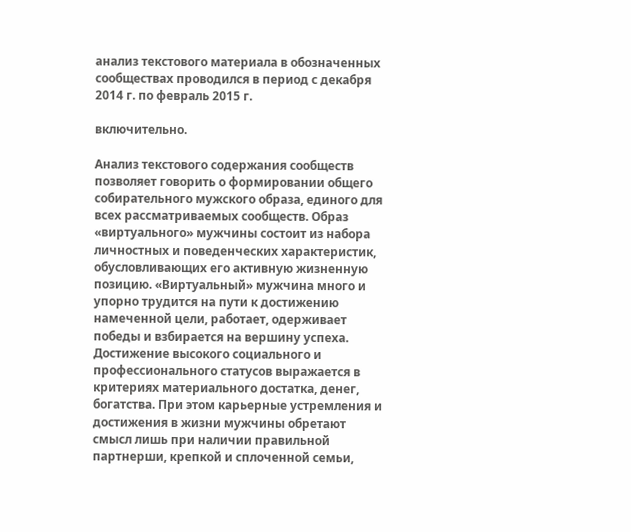анализ текстового материала в обозначенных сообществах проводился в период с декабря 2014 г. по февраль 2015 г.

включительно.

Анализ текстового содержания сообществ позволяет говорить о формировании общего собирательного мужского образа, единого для всех рассматриваемых сообществ. Образ «виртуального» мужчины состоит из набора личностных и поведенческих характеристик, обусловливающих его активную жизненную позицию. «Виртуальный» мужчина много и упорно трудится на пути к достижению намеченной цели, работает, одерживает победы и взбирается на вершину успеха. Достижение высокого социального и профессионального статусов выражается в критериях материального достатка, денег, богатства. При этом карьерные устремления и достижения в жизни мужчины обретают смысл лишь при наличии правильной партнерши, крепкой и сплоченной семьи,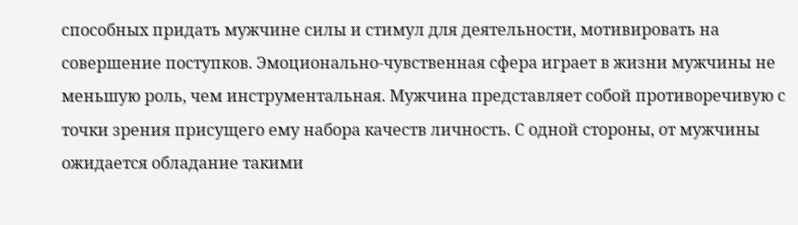способных придать мужчине силы и стимул для деятельности, мотивировать на совершение поступков. Эмоционально-чувственная сфера играет в жизни мужчины не меньшую роль, чем инструментальная. Мужчина представляет собой противоречивую с точки зрения присущего ему набора качеств личность. С одной стороны, от мужчины ожидается обладание такими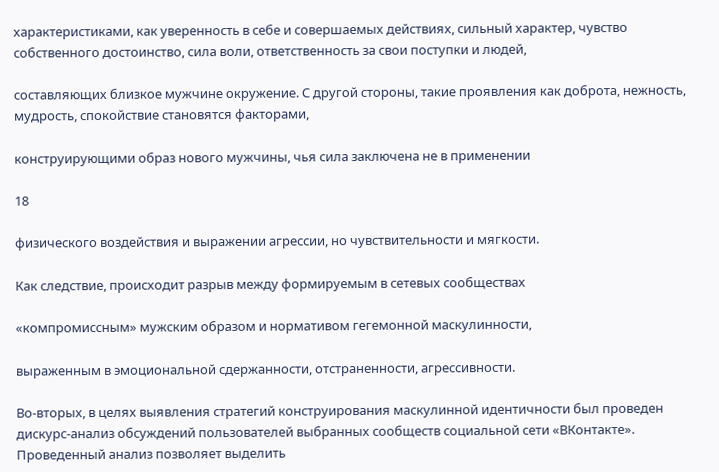характеристиками, как уверенность в себе и совершаемых действиях, сильный характер, чувство собственного достоинство, сила воли, ответственность за свои поступки и людей,

составляющих близкое мужчине окружение. С другой стороны, такие проявления как доброта, нежность, мудрость, спокойствие становятся факторами,

конструирующими образ нового мужчины, чья сила заключена не в применении

18

физического воздействия и выражении агрессии, но чувствительности и мягкости.

Как следствие, происходит разрыв между формируемым в сетевых сообществах

«компромиссным» мужским образом и нормативом гегемонной маскулинности,

выраженным в эмоциональной сдержанности, отстраненности, агрессивности.

Во-вторых, в целях выявления стратегий конструирования маскулинной идентичности был проведен дискурс-анализ обсуждений пользователей выбранных сообществ социальной сети «ВКонтакте». Проведенный анализ позволяет выделить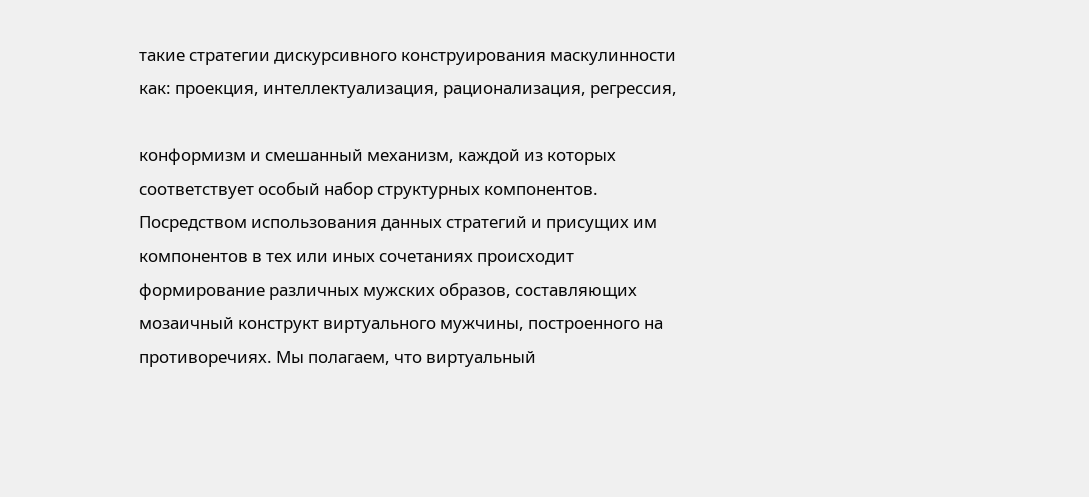такие стратегии дискурсивного конструирования маскулинности как: проекция, интеллектуализация, рационализация, регрессия,

конформизм и смешанный механизм, каждой из которых соответствует особый набор структурных компонентов. Посредством использования данных стратегий и присущих им компонентов в тех или иных сочетаниях происходит формирование различных мужских образов, составляющих мозаичный конструкт виртуального мужчины, построенного на противоречиях. Мы полагаем, что виртуальный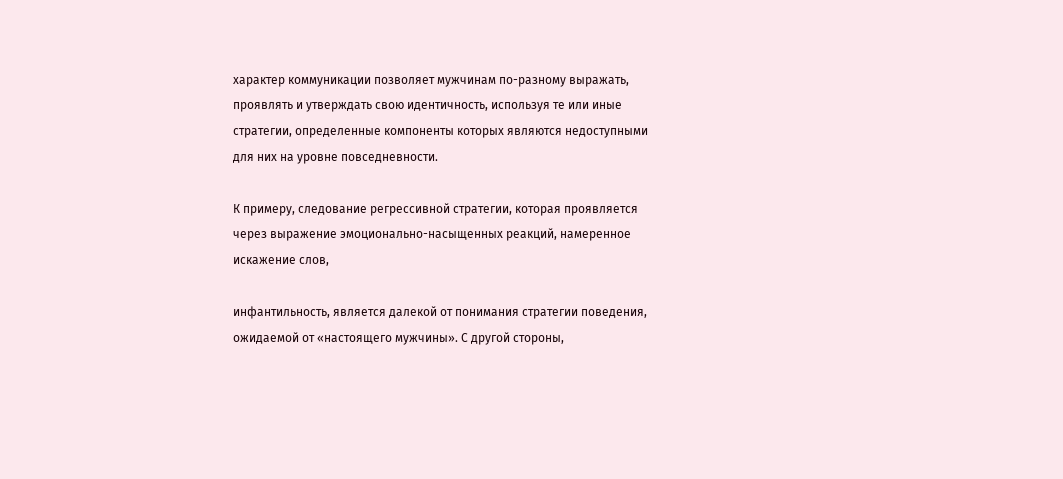характер коммуникации позволяет мужчинам по-разному выражать, проявлять и утверждать свою идентичность, используя те или иные стратегии, определенные компоненты которых являются недоступными для них на уровне повседневности.

К примеру, следование регрессивной стратегии, которая проявляется через выражение эмоционально-насыщенных реакций, намеренное искажение слов,

инфантильность, является далекой от понимания стратегии поведения, ожидаемой от «настоящего мужчины». С другой стороны,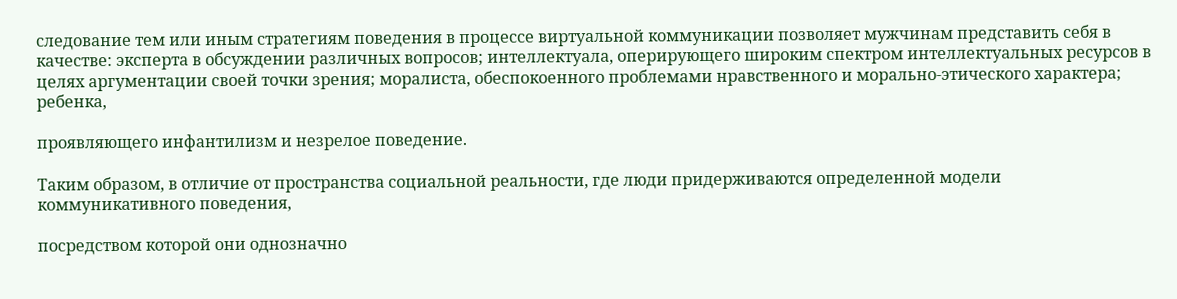следование тем или иным стратегиям поведения в процессе виртуальной коммуникации позволяет мужчинам представить себя в качестве: эксперта в обсуждении различных вопросов; интеллектуала, оперирующего широким спектром интеллектуальных ресурсов в целях аргументации своей точки зрения; моралиста, обеспокоенного проблемами нравственного и морально-этического характера; ребенка,

проявляющего инфантилизм и незрелое поведение.

Таким образом, в отличие от пространства социальной реальности, где люди придерживаются определенной модели коммуникативного поведения,

посредством которой они однозначно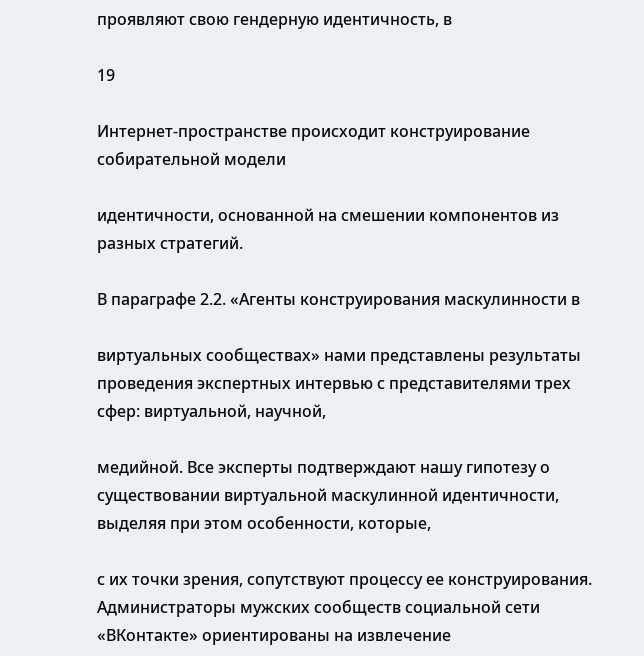проявляют свою гендерную идентичность, в

19

Интернет-пространстве происходит конструирование собирательной модели

идентичности, основанной на смешении компонентов из разных стратегий.

В параграфе 2.2. «Агенты конструирования маскулинности в

виртуальных сообществах» нами представлены результаты проведения экспертных интервью с представителями трех сфер: виртуальной, научной,

медийной. Все эксперты подтверждают нашу гипотезу о существовании виртуальной маскулинной идентичности, выделяя при этом особенности, которые,

с их точки зрения, сопутствуют процессу ее конструирования. Администраторы мужских сообществ социальной сети «ВКонтакте» ориентированы на извлечение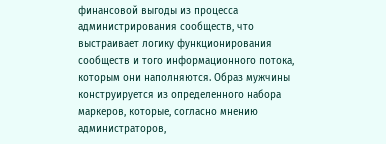финансовой выгоды из процесса администрирования сообществ, что выстраивает логику функционирования сообществ и того информационного потока, которым они наполняются. Образ мужчины конструируется из определенного набора маркеров, которые, согласно мнению администраторов,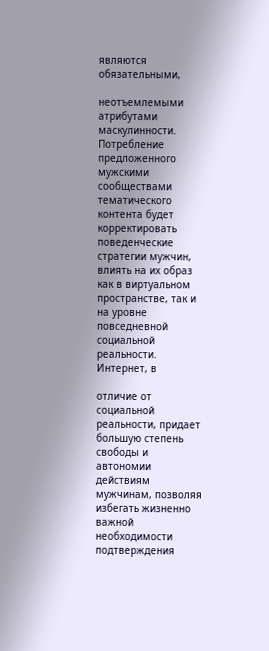являются обязательными,

неотъемлемыми атрибутами маскулинности. Потребление предложенного мужскими сообществами тематического контента будет корректировать поведенческие стратегии мужчин, влиять на их образ как в виртуальном пространстве, так и на уровне повседневной социальной реальности. Интернет, в

отличие от социальной реальности, придает большую степень свободы и автономии действиям мужчинам, позволяя избегать жизненно важной необходимости подтверждения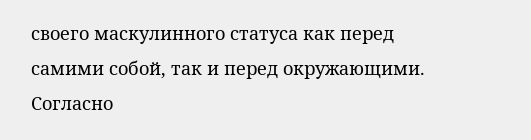своего маскулинного статуса как перед самими собой, так и перед окружающими. Согласно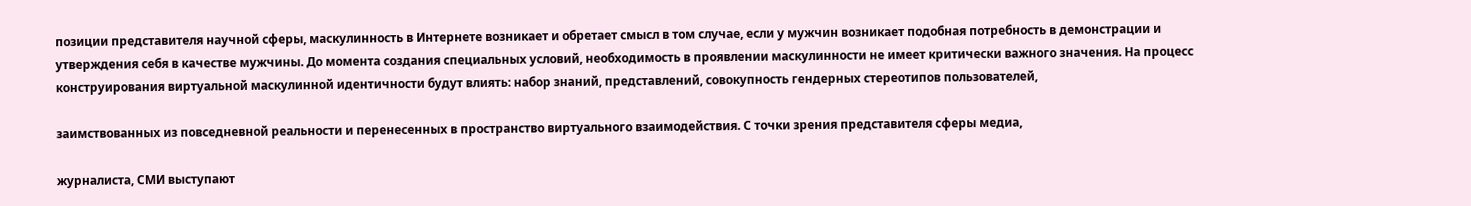позиции представителя научной сферы, маскулинность в Интернете возникает и обретает смысл в том случае, если у мужчин возникает подобная потребность в демонстрации и утверждения себя в качестве мужчины. До момента создания специальных условий, необходимость в проявлении маскулинности не имеет критически важного значения. На процесс конструирования виртуальной маскулинной идентичности будут влиять: набор знаний, представлений, совокупность гендерных стереотипов пользователей,

заимствованных из повседневной реальности и перенесенных в пространство виртуального взаимодействия. С точки зрения представителя сферы медиа,

журналиста, СМИ выступают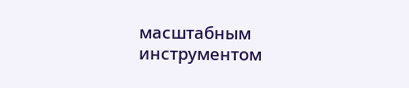масштабным инструментом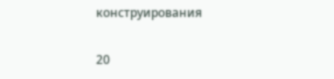конструирования

20